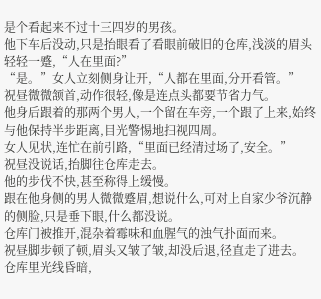是个看起来不过十三四岁的男孩。
他下车后没动,只是抬眼看了看眼前破旧的仓库,浅淡的眉头轻轻一蹙,“人在里面?”
“是。”女人立刻侧身让开,“人都在里面,分开看管。”
祝昼微微颔首,动作很轻,像是连点头都要节省力气。
他身后跟着的那两个男人,一个留在车旁,一个跟了上来,始终与他保持半步距离,目光警惕地扫视四周。
女人见状,连忙在前引路,“里面已经清过场了,安全。”
祝昼没说话,抬脚往仓库走去。
他的步伐不快,甚至称得上缓慢。
跟在他身侧的男人微微蹙眉,想说什么,可对上自家少爷沉静的侧脸,只是垂下眼,什么都没说。
仓库门被推开,混杂着霉味和血腥气的浊气扑面而来。
祝昼脚步顿了顿,眉头又皱了皱,却没后退,径直走了进去。
仓库里光线昏暗,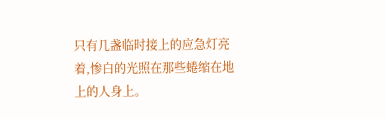只有几盏临时接上的应急灯亮着,惨白的光照在那些蜷缩在地上的人身上。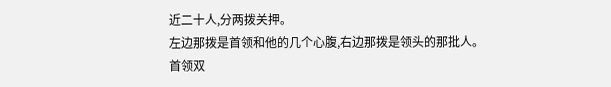近二十人,分两拨关押。
左边那拨是首领和他的几个心腹,右边那拨是领头的那批人。
首领双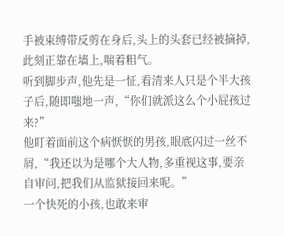手被束缚带反剪在身后,头上的头套已经被摘掉,此刻正靠在墙上,喘着粗气。
听到脚步声,他先是一怔,看清来人只是个半大孩子后,随即嗤地一声,“你们就派这么个小屁孩过来?”
他盯着面前这个病恹恹的男孩,眼底闪过一丝不屑,“我还以为是哪个大人物,多重视这事,要亲自审问,把我们从监狱接回来呢。”
一个快死的小孩,也敢来审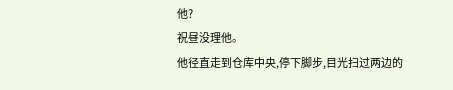他?
祝昼没理他。
他径直走到仓库中央,停下脚步,目光扫过两边的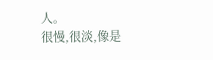人。
很慢,很淡,像是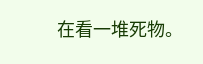在看一堆死物。